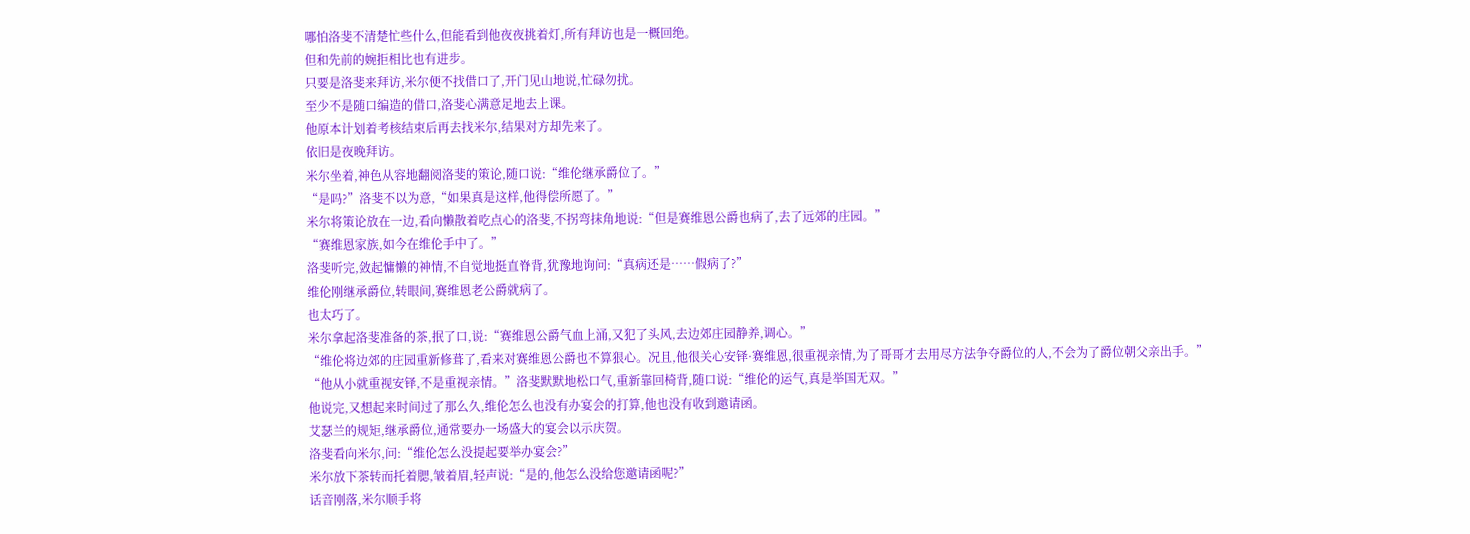哪怕洛斐不清楚忙些什么,但能看到他夜夜挑着灯,所有拜访也是一概回绝。
但和先前的婉拒相比也有进步。
只要是洛斐来拜访,米尔便不找借口了,开门见山地说,忙碌勿扰。
至少不是随口编造的借口,洛斐心满意足地去上课。
他原本计划着考核结束后再去找米尔,结果对方却先来了。
依旧是夜晚拜访。
米尔坐着,神色从容地翻阅洛斐的策论,随口说:“维伦继承爵位了。”
“是吗?”洛斐不以为意,“如果真是这样,他得偿所愿了。”
米尔将策论放在一边,看向懒散着吃点心的洛斐,不拐弯抹角地说:“但是赛维恩公爵也病了,去了远郊的庄园。”
“赛维恩家族,如今在维伦手中了。”
洛斐听完,敛起慵懒的神情,不自觉地挺直脊背,犹豫地询问:“真病还是……假病了?”
维伦刚继承爵位,转眼间,赛维恩老公爵就病了。
也太巧了。
米尔拿起洛斐准备的茶,抿了口,说:“赛维恩公爵气血上涌,又犯了头风,去边郊庄园静养,调心。”
“维伦将边郊的庄园重新修葺了,看来对赛维恩公爵也不算狠心。况且,他很关心安铎·赛维恩,很重视亲情,为了哥哥才去用尽方法争夺爵位的人,不会为了爵位朝父亲出手。”
“他从小就重视安铎,不是重视亲情。”洛斐默默地松口气,重新靠回椅背,随口说:“维伦的运气,真是举国无双。”
他说完,又想起来时间过了那么久,维伦怎么也没有办宴会的打算,他也没有收到邀请函。
艾瑟兰的规矩,继承爵位,通常要办一场盛大的宴会以示庆贺。
洛斐看向米尔,问:“维伦怎么没提起要举办宴会?”
米尔放下茶转而托着腮,皱着眉,轻声说:“是的,他怎么没给您邀请函呢?”
话音刚落,米尔顺手将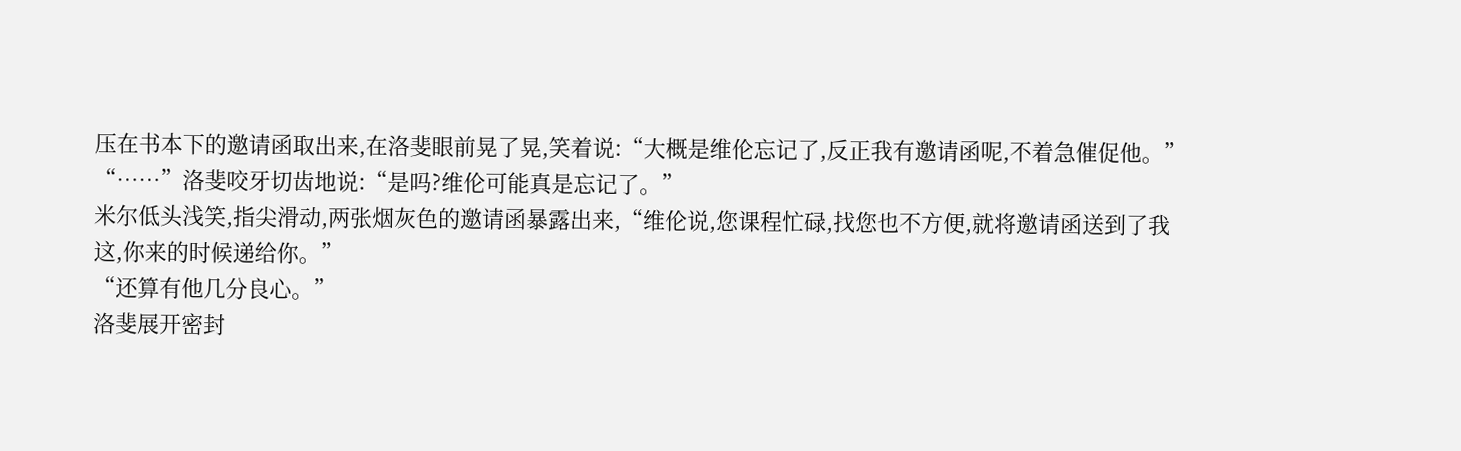压在书本下的邀请函取出来,在洛斐眼前晃了晃,笑着说:“大概是维伦忘记了,反正我有邀请函呢,不着急催促他。”
“……”洛斐咬牙切齿地说:“是吗?维伦可能真是忘记了。”
米尔低头浅笑,指尖滑动,两张烟灰色的邀请函暴露出来,“维伦说,您课程忙碌,找您也不方便,就将邀请函送到了我这,你来的时候递给你。”
“还算有他几分良心。”
洛斐展开密封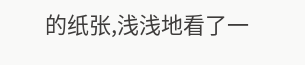的纸张,浅浅地看了一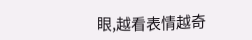眼,越看表情越奇